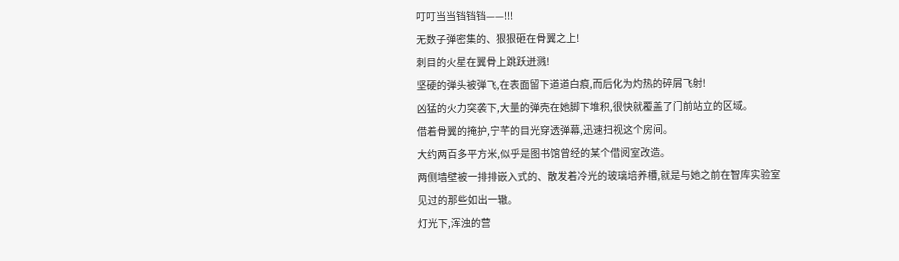叮叮当当铛铛铛——!!!
无数子弹密集的、狠狠砸在骨翼之上!
刺目的火星在翼骨上跳跃迸溅!
坚硬的弹头被弹飞,在表面留下道道白痕,而后化为灼热的碎屑飞射!
凶猛的火力突袭下,大量的弹壳在她脚下堆积,很快就覆盖了门前站立的区域。
借着骨翼的掩护,宁芊的目光穿透弹幕,迅速扫视这个房间。
大约两百多平方米,似乎是图书馆曾经的某个借阅室改造。
两侧墙壁被一排排嵌入式的、散发着冷光的玻璃培养槽,就是与她之前在智库实验室见过的那些如出一辙。
灯光下,浑浊的营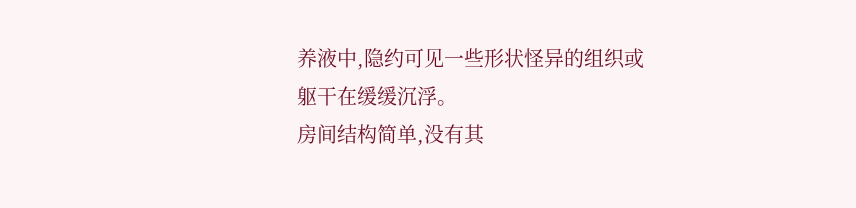养液中,隐约可见一些形状怪异的组织或躯干在缓缓沉浮。
房间结构简单,没有其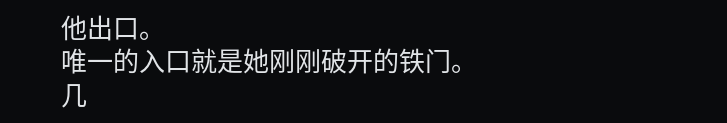他出口。
唯一的入口就是她刚刚破开的铁门。
几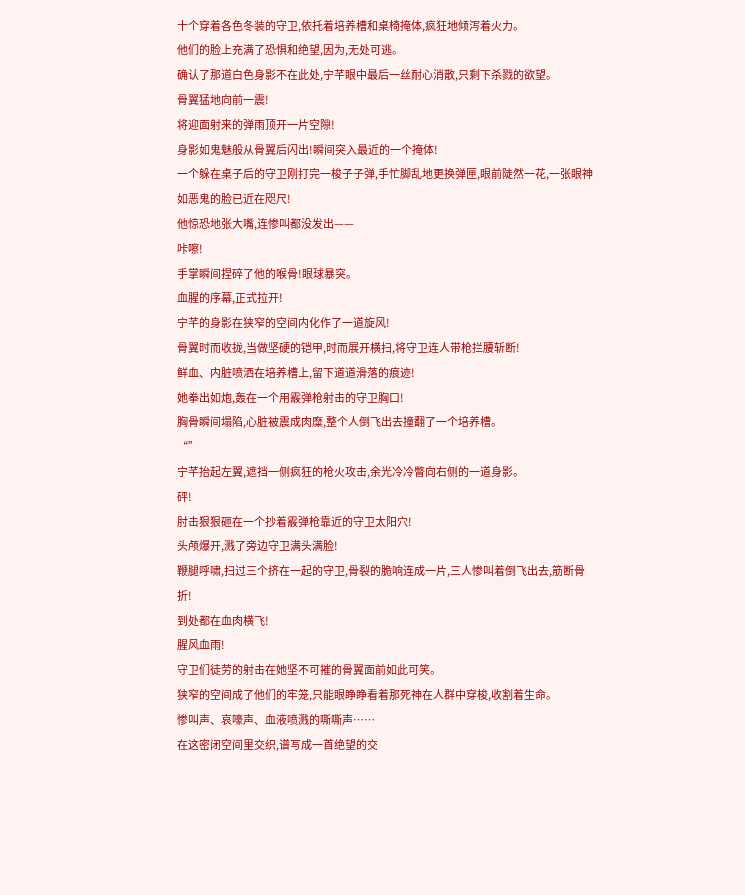十个穿着各色冬装的守卫,依托着培养槽和桌椅掩体,疯狂地倾泻着火力。
他们的脸上充满了恐惧和绝望,因为,无处可逃。
确认了那道白色身影不在此处,宁芊眼中最后一丝耐心消散,只剩下杀戮的欲望。
骨翼猛地向前一震!
将迎面射来的弹雨顶开一片空隙!
身影如鬼魅般从骨翼后闪出!瞬间突入最近的一个掩体!
一个躲在桌子后的守卫刚打完一梭子子弹,手忙脚乱地更换弹匣,眼前陡然一花,一张眼神如恶鬼的脸已近在咫尺!
他惊恐地张大嘴,连惨叫都没发出——
咔嚓!
手掌瞬间捏碎了他的喉骨!眼球暴突。
血腥的序幕,正式拉开!
宁芊的身影在狭窄的空间内化作了一道旋风!
骨翼时而收拢,当做坚硬的铠甲,时而展开横扫,将守卫连人带枪拦腰斩断!
鲜血、内脏喷洒在培养槽上,留下道道滑落的痕迹!
她拳出如炮,轰在一个用霰弹枪射击的守卫胸口!
胸骨瞬间塌陷,心脏被震成肉糜,整个人倒飞出去撞翻了一个培养槽。
“”
宁芊抬起左翼,遮挡一侧疯狂的枪火攻击,余光冷冷瞥向右侧的一道身影。
砰!
肘击狠狠砸在一个抄着霰弹枪靠近的守卫太阳穴!
头颅爆开,溅了旁边守卫满头满脸!
鞭腿呼啸,扫过三个挤在一起的守卫,骨裂的脆响连成一片,三人惨叫着倒飞出去,筋断骨折!
到处都在血肉横飞!
腥风血雨!
守卫们徒劳的射击在她坚不可摧的骨翼面前如此可笑。
狭窄的空间成了他们的牢笼,只能眼睁睁看着那死神在人群中穿梭,收割着生命。
惨叫声、哀嚎声、血液喷溅的嘶嘶声……
在这密闭空间里交织,谱写成一首绝望的交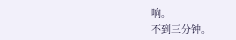响。
不到三分钟。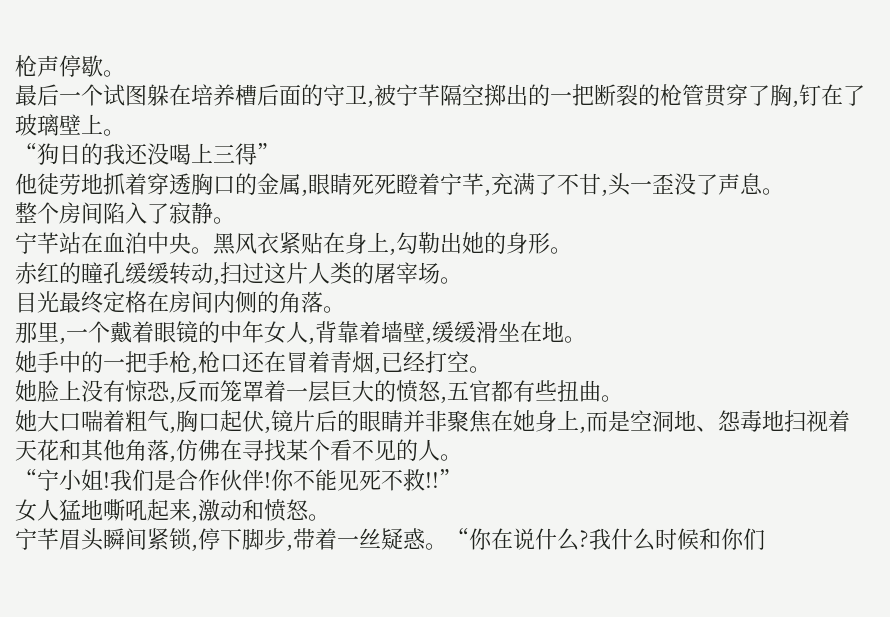枪声停歇。
最后一个试图躲在培养槽后面的守卫,被宁芊隔空掷出的一把断裂的枪管贯穿了胸,钉在了玻璃壁上。
“狗日的我还没喝上三得”
他徒劳地抓着穿透胸口的金属,眼睛死死瞪着宁芊,充满了不甘,头一歪没了声息。
整个房间陷入了寂静。
宁芊站在血泊中央。黑风衣紧贴在身上,勾勒出她的身形。
赤红的瞳孔缓缓转动,扫过这片人类的屠宰场。
目光最终定格在房间内侧的角落。
那里,一个戴着眼镜的中年女人,背靠着墙壁,缓缓滑坐在地。
她手中的一把手枪,枪口还在冒着青烟,已经打空。
她脸上没有惊恐,反而笼罩着一层巨大的愤怒,五官都有些扭曲。
她大口喘着粗气,胸口起伏,镜片后的眼睛并非聚焦在她身上,而是空洞地、怨毒地扫视着天花和其他角落,仿佛在寻找某个看不见的人。
“宁小姐!我们是合作伙伴!你不能见死不救!!”
女人猛地嘶吼起来,激动和愤怒。
宁芊眉头瞬间紧锁,停下脚步,带着一丝疑惑。“你在说什么?我什么时候和你们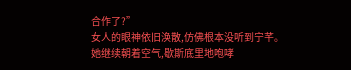合作了?”
女人的眼神依旧涣散,仿佛根本没听到宁芊。
她继续朝着空气,歇斯底里地咆哮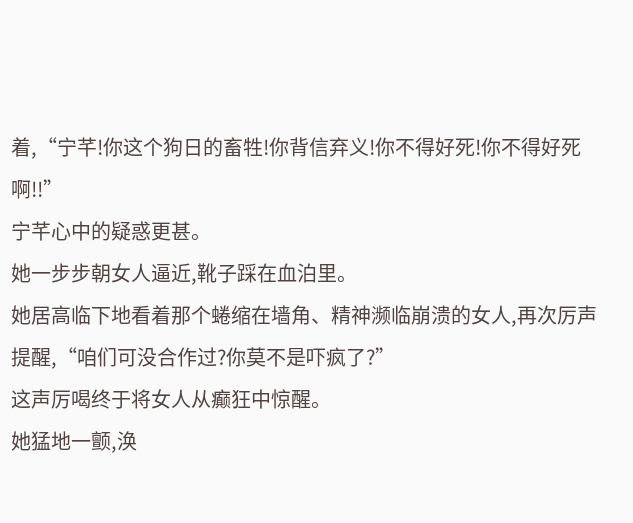着,“宁芊!你这个狗日的畜牲!你背信弃义!你不得好死!你不得好死啊!!”
宁芊心中的疑惑更甚。
她一步步朝女人逼近,靴子踩在血泊里。
她居高临下地看着那个蜷缩在墙角、精神濒临崩溃的女人,再次厉声提醒,“咱们可没合作过?你莫不是吓疯了?”
这声厉喝终于将女人从癫狂中惊醒。
她猛地一颤,涣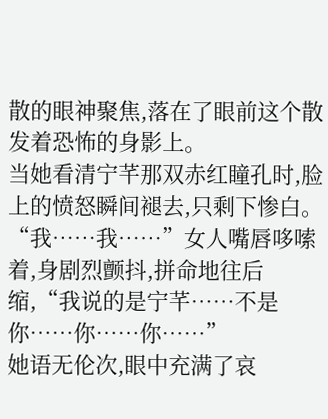散的眼神聚焦,落在了眼前这个散发着恐怖的身影上。
当她看清宁芊那双赤红瞳孔时,脸上的愤怒瞬间褪去,只剩下惨白。
“我……我……”女人嘴唇哆嗦着,身剧烈颤抖,拼命地往后缩,“我说的是宁芊……不是你……你……你……”
她语无伦次,眼中充满了哀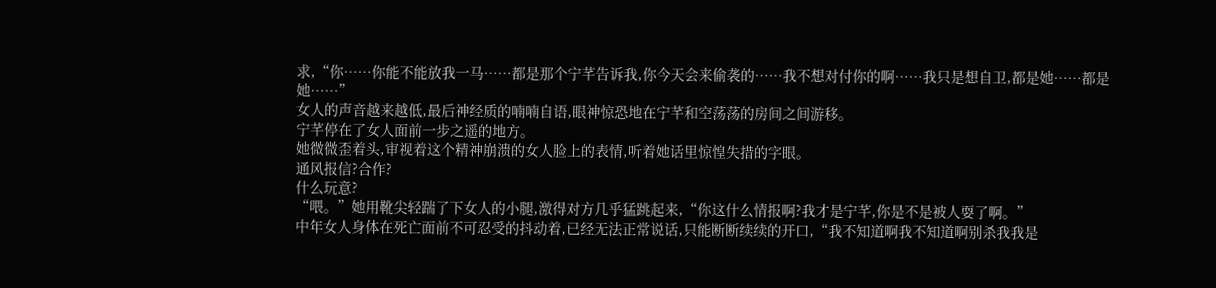求,“你……你能不能放我一马……都是那个宁芊告诉我,你今天会来偷袭的……我不想对付你的啊……我只是想自卫,都是她……都是她……”
女人的声音越来越低,最后神经质的喃喃自语,眼神惊恐地在宁芊和空荡荡的房间之间游移。
宁芊停在了女人面前一步之遥的地方。
她微微歪着头,审视着这个精神崩溃的女人脸上的表情,听着她话里惊惶失措的字眼。
通风报信?合作?
什么玩意?
“喂。”她用靴尖轻踹了下女人的小腿,激得对方几乎猛跳起来,“你这什么情报啊?我才是宁芊,你是不是被人耍了啊。”
中年女人身体在死亡面前不可忍受的抖动着,已经无法正常说话,只能断断续续的开口,“我不知道啊我不知道啊别杀我我是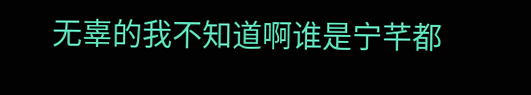无辜的我不知道啊谁是宁芊都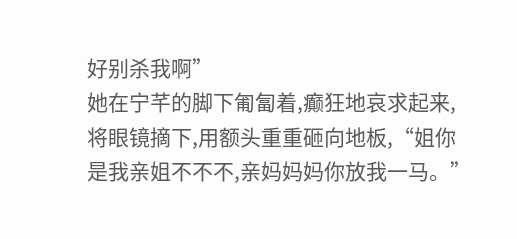好别杀我啊”
她在宁芊的脚下匍匐着,癫狂地哀求起来,将眼镜摘下,用额头重重砸向地板,“姐你是我亲姐不不不,亲妈妈妈你放我一马。”